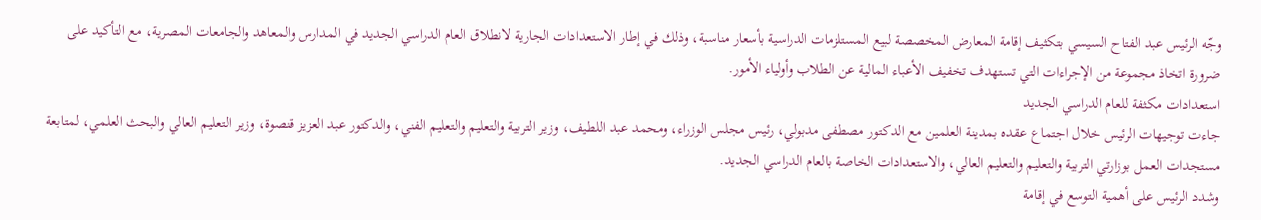وجّه الرئيس عبد الفتاح السيسي بتكثيف إقامة المعارض المخصصة لبيع المستلزمات الدراسية بأسعار مناسبة، وذلك في إطار الاستعدادات الجارية لانطلاق العام الدراسي الجديد في المدارس والمعاهد والجامعات المصرية، مع التأكيد على ضرورة اتخاذ مجموعة من الإجراءات التي تستهدف تخفيف الأعباء المالية عن الطلاب وأولياء الأمور.
استعدادات مكثفة للعام الدراسي الجديد
جاءت توجيهات الرئيس خلال اجتماع عقده بمدينة العلمين مع الدكتور مصطفى مدبولي، رئيس مجلس الوزراء، ومحمد عبد اللطيف، وزير التربية والتعليم والتعليم الفني، والدكتور عبد العزيز قنصوة، وزير التعليم العالي والبحث العلمي، لمتابعة مستجدات العمل بوزارتي التربية والتعليم والتعليم العالي، والاستعدادات الخاصة بالعام الدراسي الجديد.
وشدد الرئيس على أهمية التوسع في إقامة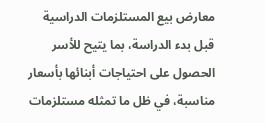معارض بيع المستلزمات الدراسية قبل بدء الدراسة، بما يتيح للأسر الحصول على احتياجات أبنائها بأسعار مناسبة، في ظل ما تمثله مستلزمات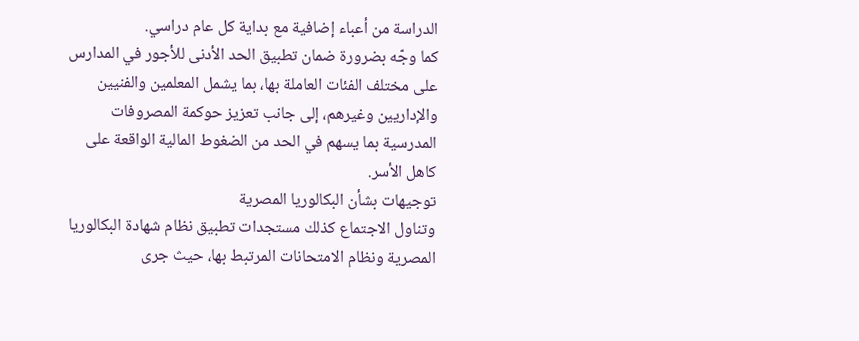الدراسة من أعباء إضافية مع بداية كل عام دراسي.
كما وجّه بضرورة ضمان تطبيق الحد الأدنى للأجور في المدارس على مختلف الفئات العاملة بها، بما يشمل المعلمين والفنيين والإداريين وغيرهم، إلى جانب تعزيز حوكمة المصروفات المدرسية بما يسهم في الحد من الضغوط المالية الواقعة على كاهل الأسر.
توجيهات بشأن البكالوريا المصرية
وتناول الاجتماع كذلك مستجدات تطبيق نظام شهادة البكالوريا المصرية ونظام الامتحانات المرتبط بها، حيث جرى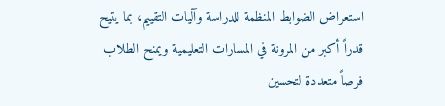استعراض الضوابط المنظمة للدراسة وآليات التقييم، بما يتيح قدراً أكبر من المرونة في المسارات التعليمية ويمنح الطلاب فرصاً متعددة لتحسين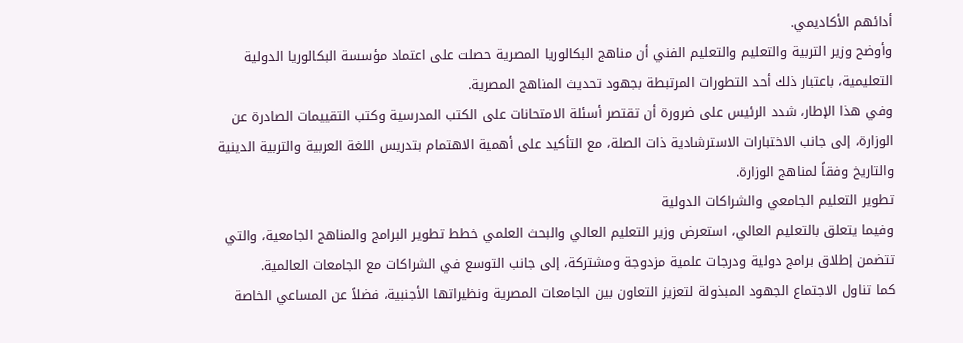أدائهم الأكاديمي.
وأوضح وزير التربية والتعليم والتعليم الفني أن مناهج البكالوريا المصرية حصلت على اعتماد مؤسسة البكالوريا الدولية التعليمية، باعتبار ذلك أحد التطورات المرتبطة بجهود تحديث المناهج المصرية.
وفي هذا الإطار، شدد الرئيس على ضرورة أن تقتصر أسئلة الامتحانات على الكتب المدرسية وكتب التقييمات الصادرة عن الوزارة، إلى جانب الاختبارات الاسترشادية ذات الصلة، مع التأكيد على أهمية الاهتمام بتدريس اللغة العربية والتربية الدينية والتاريخ وفقاً لمناهج الوزارة.
تطوير التعليم الجامعي والشراكات الدولية
وفيما يتعلق بالتعليم العالي، استعرض وزير التعليم العالي والبحث العلمي خطط تطوير البرامج والمناهج الجامعية، والتي تتضمن إطلاق برامج دولية ودرجات علمية مزدوجة ومشتركة، إلى جانب التوسع في الشراكات مع الجامعات العالمية.
كما تناول الاجتماع الجهود المبذولة لتعزيز التعاون بين الجامعات المصرية ونظيراتها الأجنبية، فضلاً عن المساعي الخاصة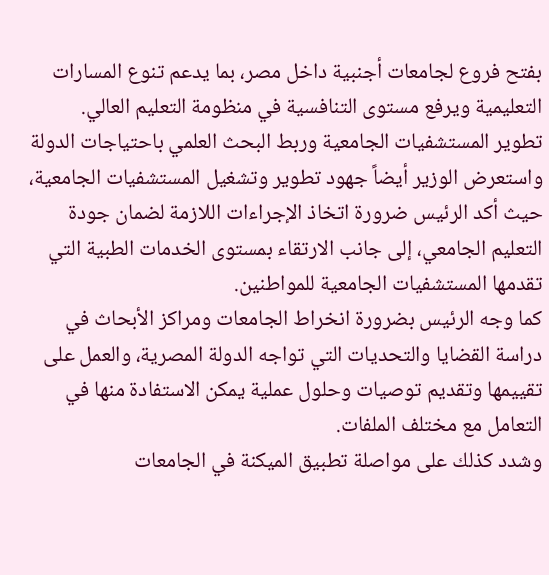بفتح فروع لجامعات أجنبية داخل مصر، بما يدعم تنوع المسارات التعليمية ويرفع مستوى التنافسية في منظومة التعليم العالي.
تطوير المستشفيات الجامعية وربط البحث العلمي باحتياجات الدولة
واستعرض الوزير أيضاً جهود تطوير وتشغيل المستشفيات الجامعية، حيث أكد الرئيس ضرورة اتخاذ الإجراءات اللازمة لضمان جودة التعليم الجامعي، إلى جانب الارتقاء بمستوى الخدمات الطبية التي تقدمها المستشفيات الجامعية للمواطنين.
كما وجه الرئيس بضرورة انخراط الجامعات ومراكز الأبحاث في دراسة القضايا والتحديات التي تواجه الدولة المصرية، والعمل على تقييمها وتقديم توصيات وحلول عملية يمكن الاستفادة منها في التعامل مع مختلف الملفات.
وشدد كذلك على مواصلة تطبيق الميكنة في الجامعات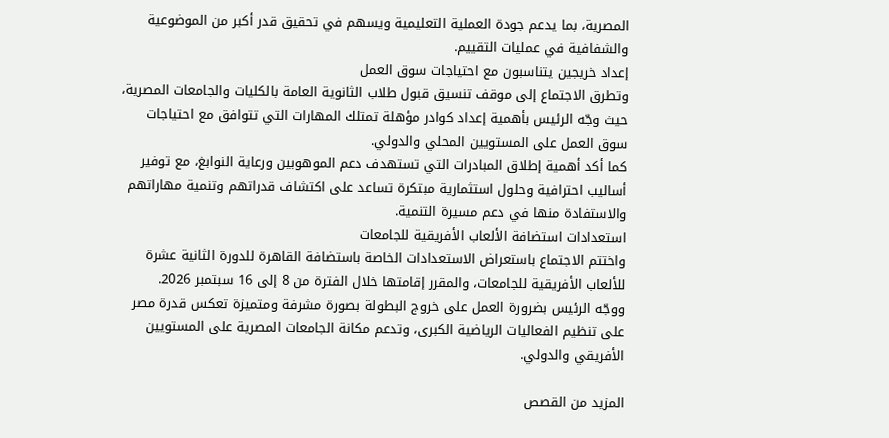المصرية، بما يدعم جودة العملية التعليمية ويسهم في تحقيق قدر أكبر من الموضوعية والشفافية في عمليات التقييم.
إعداد خريجين يتناسبون مع احتياجات سوق العمل
وتطرق الاجتماع إلى موقف تنسيق قبول طلاب الثانوية العامة بالكليات والجامعات المصرية، حيث وجّه الرئيس بأهمية إعداد كوادر مؤهلة تمتلك المهارات التي تتوافق مع احتياجات سوق العمل على المستويين المحلي والدولي.
كما أكد أهمية إطلاق المبادرات التي تستهدف دعم الموهوبين ورعاية النوابغ، مع توفير أساليب احترافية وحلول استثمارية مبتكرة تساعد على اكتشاف قدراتهم وتنمية مهاراتهم والاستفادة منها في دعم مسيرة التنمية.
استعدادات استضافة الألعاب الأفريقية للجامعات
واختتم الاجتماع باستعراض الاستعدادات الخاصة باستضافة القاهرة للدورة الثانية عشرة للألعاب الأفريقية للجامعات، والمقرر إقامتها خلال الفترة من 8 إلى 16 سبتمبر 2026.
ووجّه الرئيس بضرورة العمل على خروج البطولة بصورة مشرفة ومتميزة تعكس قدرة مصر على تنظيم الفعاليات الرياضية الكبرى، وتدعم مكانة الجامعات المصرية على المستويين الأفريقي والدولي.

المزيد من القصص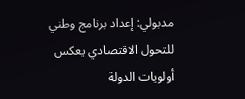مدبولي: إعداد برنامج وطني للتحول الاقتصادي يعكس أولويات الدولة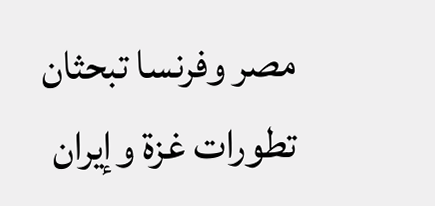مصر وفرنسا تبحثان تطورات غزة وإيران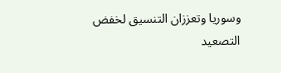وسوريا وتعززان التنسيق لخفض التصعيد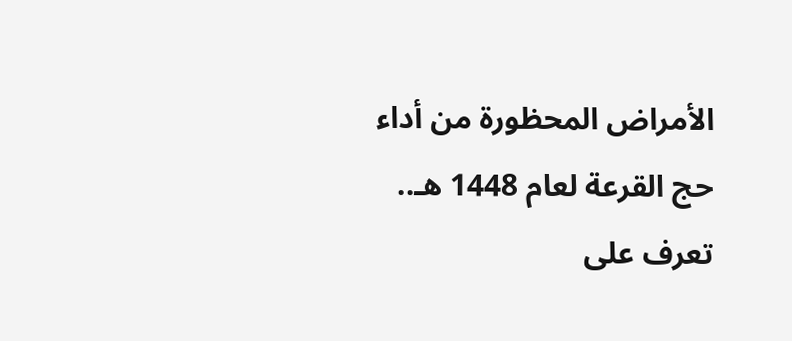الأمراض المحظورة من أداء حج القرعة لعام 1448 هـ.. تعرف على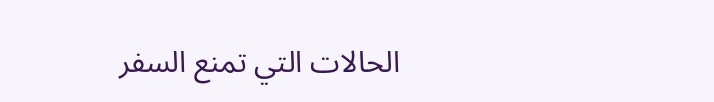الحالات التي تمنع السفر